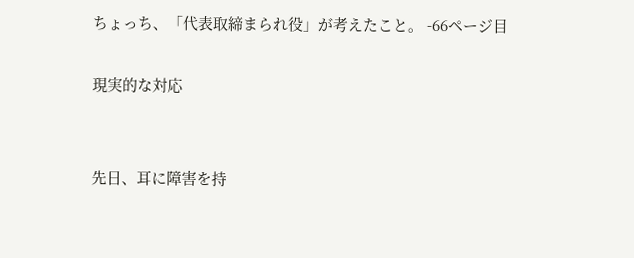ちょっち、「代表取締まられ役」が考えたこと。 -66ページ目

現実的な対応


先日、耳に障害を持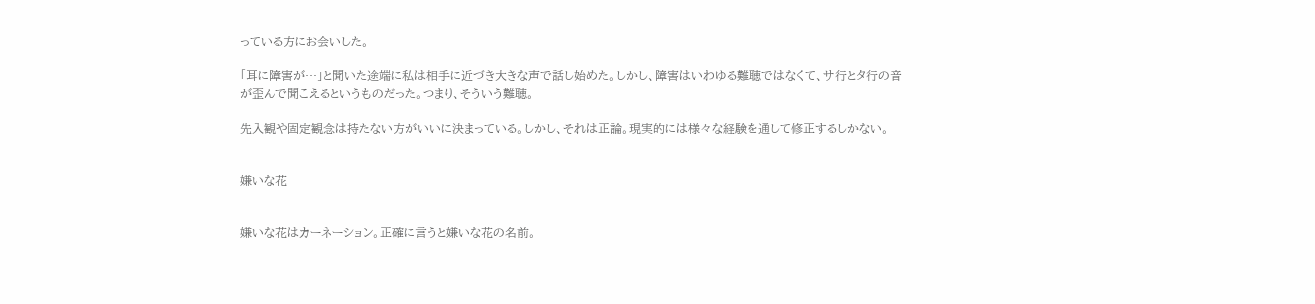っている方にお会いした。

「耳に障害が…」と聞いた途端に私は相手に近づき大きな声で話し始めた。しかし、障害はいわゆる難聴ではなくて、サ行とタ行の音が歪んで聞こえるというものだった。つまり、そういう難聴。

先入観や固定観念は持たない方がいいに決まっている。しかし、それは正論。現実的には様々な経験を通して修正するしかない。


嫌いな花


嫌いな花はカーネーション。正確に言うと嫌いな花の名前。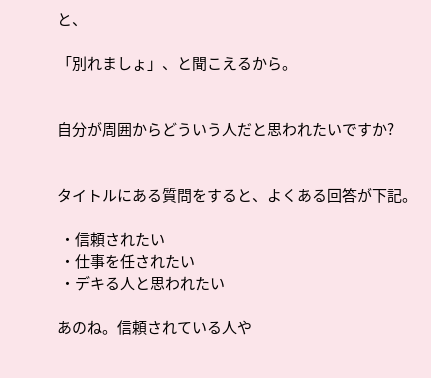と、

「別れましょ」、と聞こえるから。


自分が周囲からどういう人だと思われたいですか?


タイトルにある質問をすると、よくある回答が下記。

 ・信頼されたい
 ・仕事を任されたい
 ・デキる人と思われたい

あのね。信頼されている人や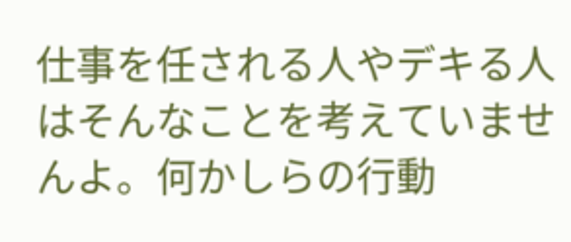仕事を任される人やデキる人はそんなことを考えていませんよ。何かしらの行動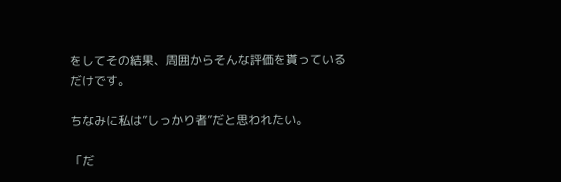をしてその結果、周囲からそんな評価を貰っているだけです。

ちなみに私は”しっかり者”だと思われたい。

「だ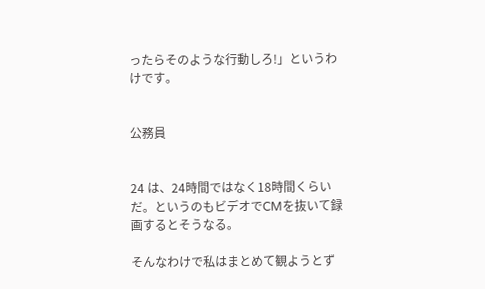ったらそのような行動しろ!」というわけです。


公務員


24 は、24時間ではなく18時間くらいだ。というのもビデオでCMを抜いて録画するとそうなる。

そんなわけで私はまとめて観ようとず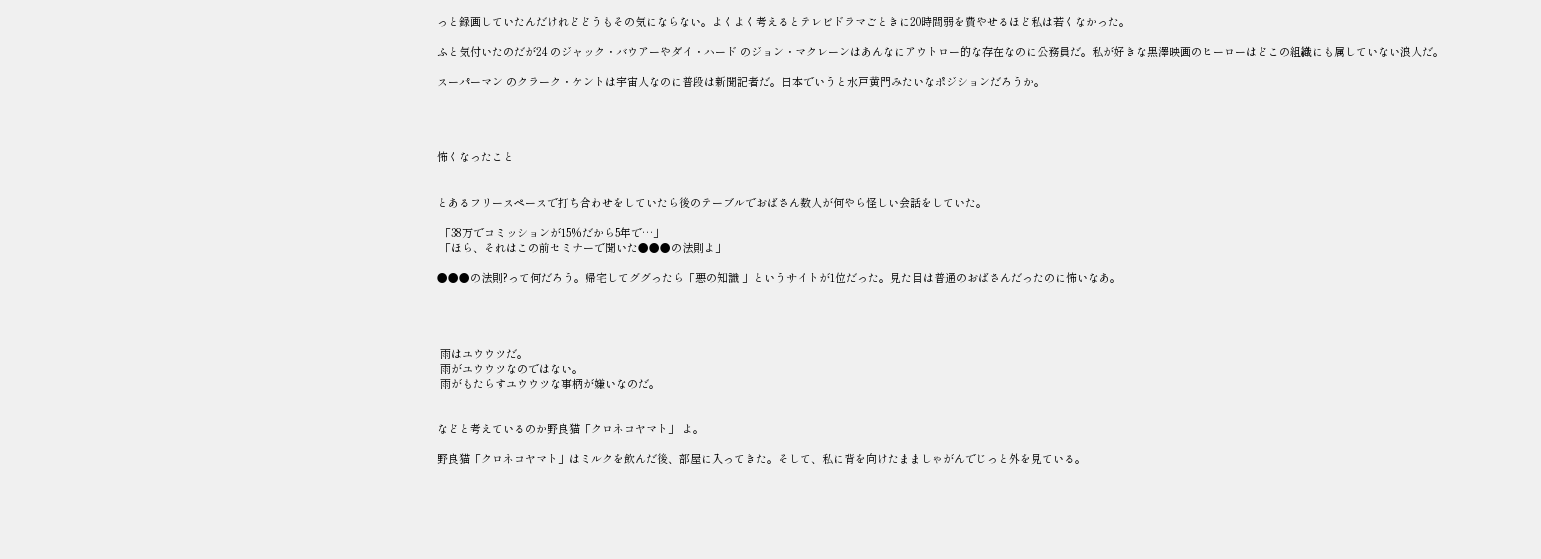っと録画していたんだけれどどうもその気にならない。よくよく考えるとテレビドラマごときに20時間弱を費やせるほど私は若くなかった。

ふと気付いたのだが24 のジャック・バウアーやダイ・ハード のジョン・マクレーンはあんなにアウトロー的な存在なのに公務員だ。私が好きな黒澤映画のヒーローはどこの組織にも属していない浪人だ。

スーパーマン のクラーク・ケントは宇宙人なのに普段は新聞記者だ。日本でいうと水戸黄門みたいなポジションだろうか。




怖くなったこと


とあるフリースペースで打ち合わせをしていたら後のテーブルでおばさん数人が何やら怪しい会話をしていた。

 「38万でコミッションが15%だから5年で…」
 「ほら、それはこの前セミナーで聞いた●●●の法則よ」

●●●の法則?って何だろう。帰宅してググったら「悪の知識 」というサイトが1位だった。見た目は普通のおばさんだったのに怖いなあ。




 雨はユウウツだ。
 雨がユウウツなのではない。
 雨がもたらすユウウツな事柄が嫌いなのだ。


などと考えているのか野良猫「クロネコヤマト」 よ。

野良猫「クロネコヤマト」はミルクを飲んだ後、部屋に入ってきた。そして、私に背を向けたまましゃがんでじっと外を見ている。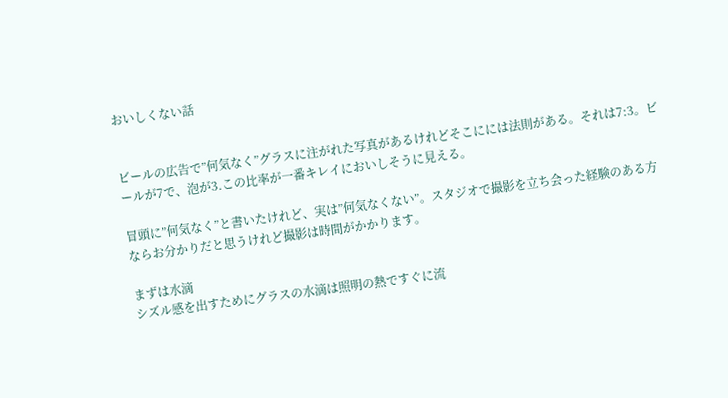おいしくない話


ビールの広告で”何気なく”グラスに注がれた写真があるけれどそこにには法則がある。それは7:3。ビールが7で、泡が3.この比率が一番キレイにおいしそうに見える。

冒頭に”何気なく”と書いたけれど、実は”何気なくない”。スタジオで撮影を立ち会った経験のある方ならお分かりだと思うけれど撮影は時間がかかります。

まずは水滴
シズル感を出すためにグラスの水滴は照明の熱ですぐに流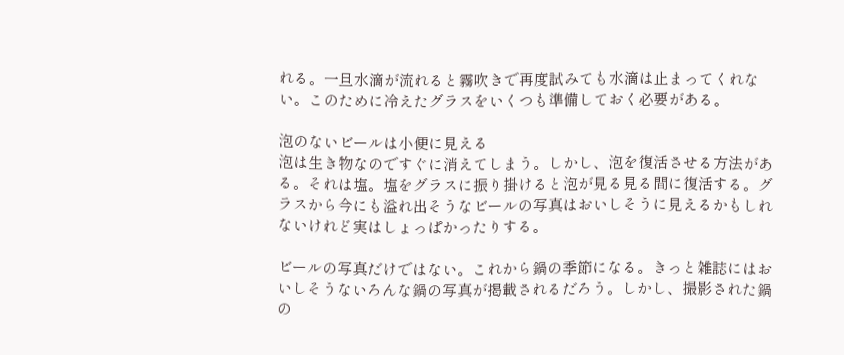れる。一旦水滴が流れると霧吹きで再度試みても水滴は止まってくれない。このために冷えたグラスをいくつも準備しておく必要がある。

泡のないビールは小便に見える
泡は生き物なのですぐに消えてしまう。しかし、泡を復活させる方法がある。それは塩。塩をグラスに振り掛けると泡が見る見る間に復活する。グラスから今にも溢れ出そうなビールの写真はおいしそうに見えるかもしれないけれど実はしょっぱかったりする。

ビールの写真だけではない。これから鍋の季節になる。きっと雑誌にはおいしそうないろんな鍋の写真が掲載されるだろう。しかし、撮影された鍋の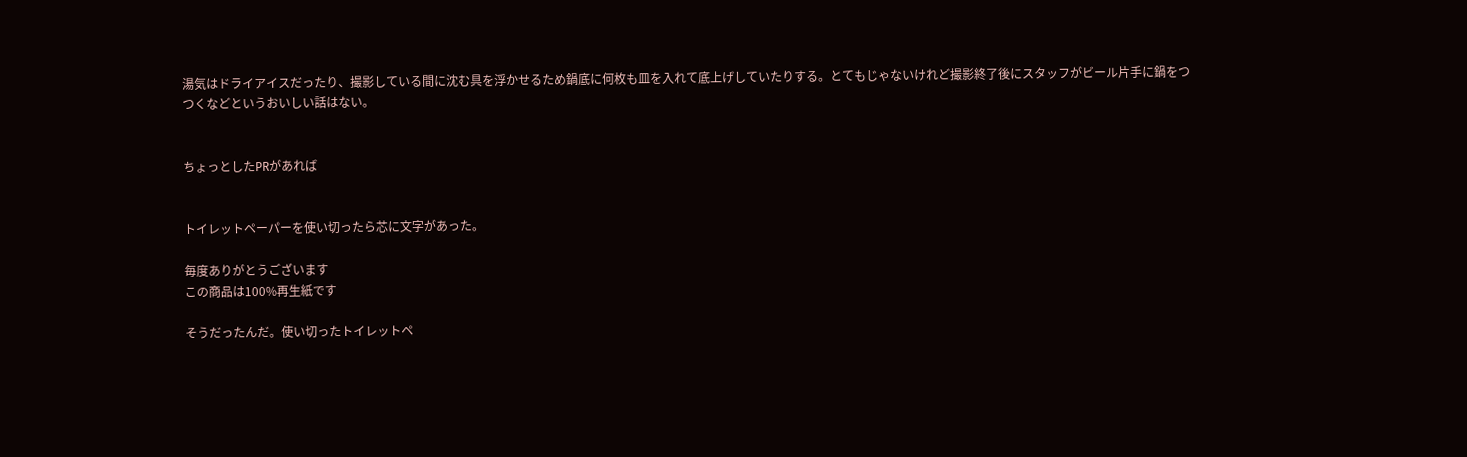湯気はドライアイスだったり、撮影している間に沈む具を浮かせるため鍋底に何枚も皿を入れて底上げしていたりする。とてもじゃないけれど撮影終了後にスタッフがビール片手に鍋をつつくなどというおいしい話はない。


ちょっとしたPRがあれば


トイレットペーパーを使い切ったら芯に文字があった。

毎度ありがとうございます
この商品は100%再生紙です

そうだったんだ。使い切ったトイレットペ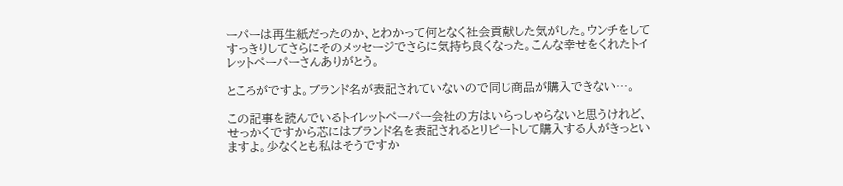ーパーは再生紙だったのか、とわかって何となく社会貢献した気がした。ウンチをしてすっきりしてさらにそのメッセージでさらに気持ち良くなった。こんな幸せをくれたトイレットペーパーさんありがとう。

ところがですよ。ブランド名が表記されていないので同じ商品が購入できない…。

この記事を読んでいるトイレットペーパー会社の方はいらっしゃらないと思うけれど、せっかくですから芯にはブランド名を表記されるとリピートして購入する人がきっといますよ。少なくとも私はそうですか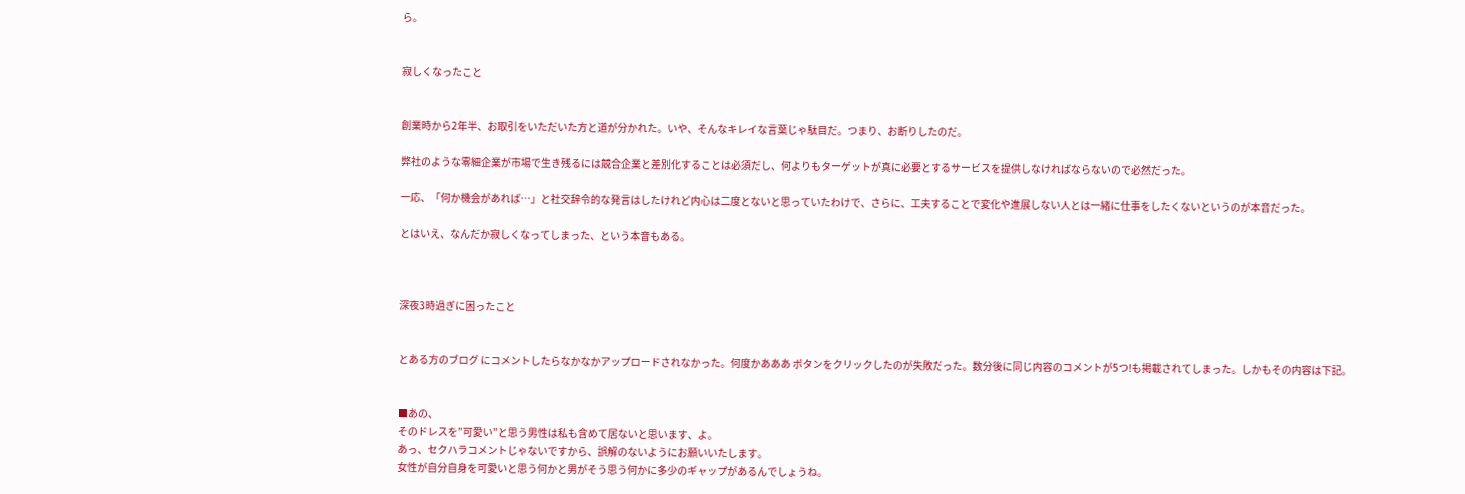ら。


寂しくなったこと


創業時から2年半、お取引をいただいた方と道が分かれた。いや、そんなキレイな言葉じゃ駄目だ。つまり、お断りしたのだ。

弊社のような零細企業が市場で生き残るには競合企業と差別化することは必須だし、何よりもターゲットが真に必要とするサービスを提供しなければならないので必然だった。

一応、「何か機会があれば…」と社交辞令的な発言はしたけれど内心は二度とないと思っていたわけで、さらに、工夫することで変化や進展しない人とは一緒に仕事をしたくないというのが本音だった。

とはいえ、なんだか寂しくなってしまった、という本音もある。



深夜3時過ぎに困ったこと


とある方のブログ にコメントしたらなかなかアップロードされなかった。何度かあああ ボタンをクリックしたのが失敗だった。数分後に同じ内容のコメントが5つ!も掲載されてしまった。しかもその内容は下記。


■あの、
そのドレスを”可愛い”と思う男性は私も含めて居ないと思います、よ。
あっ、セクハラコメントじゃないですから、誤解のないようにお願いいたします。
女性が自分自身を可愛いと思う何かと男がそう思う何かに多少のギャップがあるんでしょうね。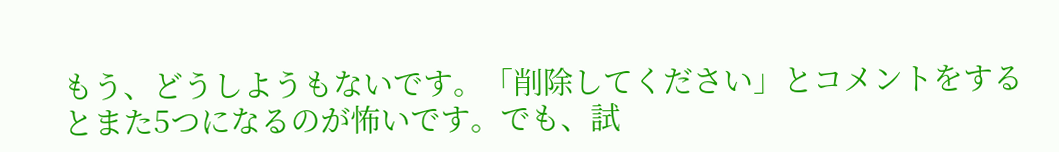もう、どうしようもないです。「削除してください」とコメントをするとまた5つになるのが怖いです。でも、試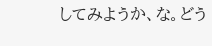してみようか、な。どう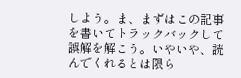しよう。ま、まずはこの記事を書いてトラックバックして誤解を解こう。いやいや、読んでくれるとは限ら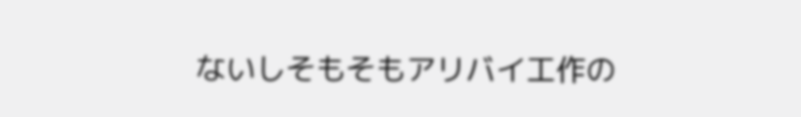ないしそもそもアリバイ工作の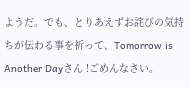ようだ。でも、とりあえずお詫びの気持ちが伝わる事を祈って、Tomorrow is Another Dayさん !ごめんなさい。